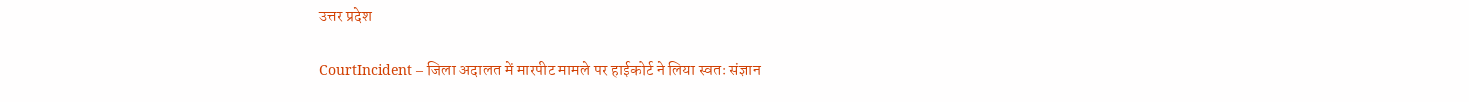उत्तर प्रदेश

CourtIncident – जिला अदालत में मारपीट मामले पर हाईकोर्ट ने लिया स्वतः संज्ञान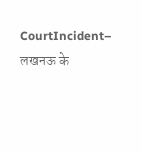CourtIncident– लखनऊ के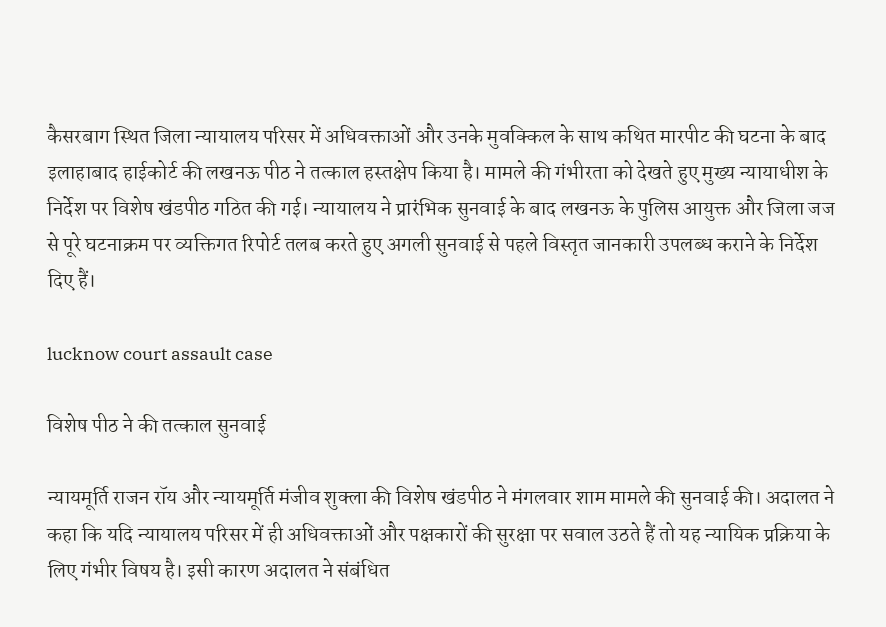कैसरबाग स्थित जिला न्यायालय परिसर में अधिवक्ताओं और उनके मुवक्किल के साथ कथित मारपीट की घटना के बाद इलाहाबाद हाईकोर्ट की लखनऊ पीठ ने तत्काल हस्तक्षेप किया है। मामले की गंभीरता को देखते हुए मुख्य न्यायाधीश के निर्देश पर विशेष खंडपीठ गठित की गई। न्यायालय ने प्रारंभिक सुनवाई के बाद लखनऊ के पुलिस आयुक्त और जिला जज से पूरे घटनाक्रम पर व्यक्तिगत रिपोर्ट तलब करते हुए अगली सुनवाई से पहले विस्तृत जानकारी उपलब्ध कराने के निर्देश दिए हैं।

lucknow court assault case

विशेष पीठ ने की तत्काल सुनवाई

न्यायमूर्ति राजन रॉय और न्यायमूर्ति मंजीव शुक्ला की विशेष खंडपीठ ने मंगलवार शाम मामले की सुनवाई की। अदालत ने कहा कि यदि न्यायालय परिसर में ही अधिवक्ताओं और पक्षकारों की सुरक्षा पर सवाल उठते हैं तो यह न्यायिक प्रक्रिया के लिए गंभीर विषय है। इसी कारण अदालत ने संबंधित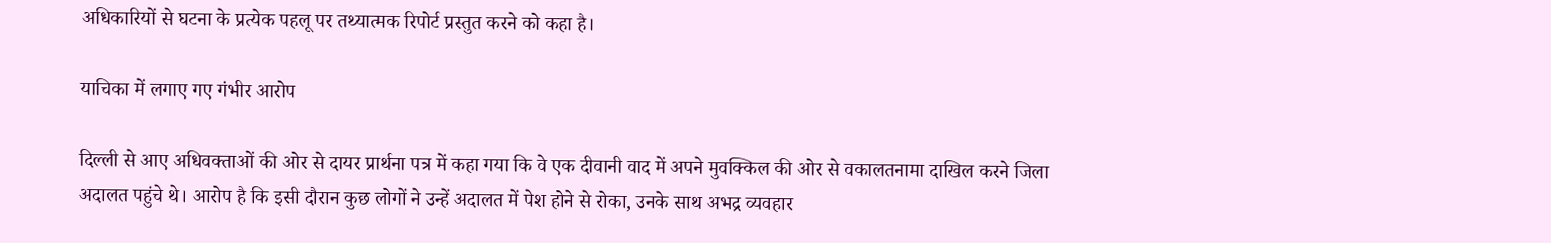अधिकारियों से घटना के प्रत्येक पहलू पर तथ्यात्मक रिपोर्ट प्रस्तुत करने को कहा है।

याचिका में लगाए गए गंभीर आरोप

दिल्ली से आए अधिवक्ताओं की ओर से दायर प्रार्थना पत्र में कहा गया कि वे एक दीवानी वाद में अपने मुवक्किल की ओर से वकालतनामा दाखिल करने जिला अदालत पहुंचे थे। आरोप है कि इसी दौरान कुछ लोगों ने उन्हें अदालत में पेश होने से रोका, उनके साथ अभद्र व्यवहार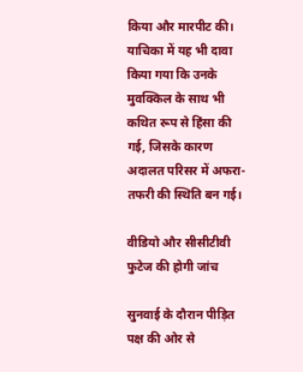किया और मारपीट की। याचिका में यह भी दावा किया गया कि उनके मुवक्किल के साथ भी कथित रूप से हिंसा की गई, जिसके कारण अदालत परिसर में अफरा-तफरी की स्थिति बन गई।

वीडियो और सीसीटीवी फुटेज की होगी जांच

सुनवाई के दौरान पीड़ित पक्ष की ओर से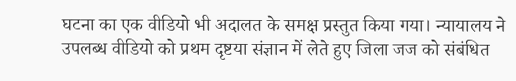घटना का एक वीडियो भी अदालत के समक्ष प्रस्तुत किया गया। न्यायालय ने उपलब्ध वीडियो को प्रथम दृष्टया संज्ञान में लेते हुए जिला जज को संबंधित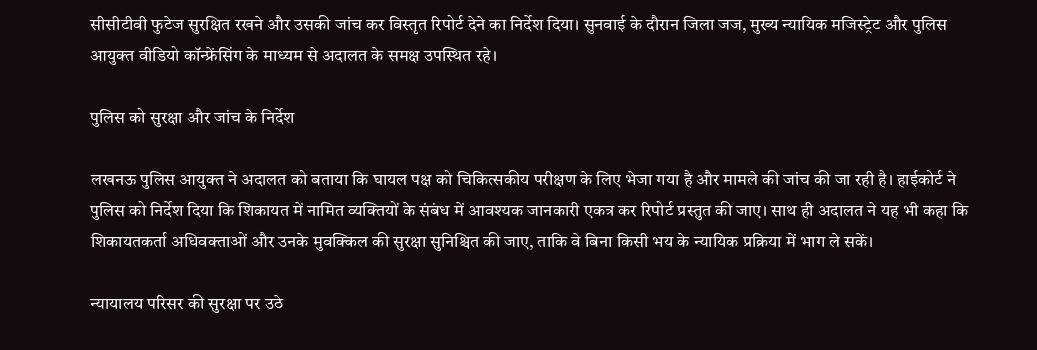सीसीटीवी फुटेज सुरक्षित रखने और उसकी जांच कर विस्तृत रिपोर्ट देने का निर्देश दिया। सुनवाई के दौरान जिला जज, मुख्य न्यायिक मजिस्ट्रेट और पुलिस आयुक्त वीडियो कॉन्फ्रेंसिंग के माध्यम से अदालत के समक्ष उपस्थित रहे।

पुलिस को सुरक्षा और जांच के निर्देश

लखनऊ पुलिस आयुक्त ने अदालत को बताया कि घायल पक्ष को चिकित्सकीय परीक्षण के लिए भेजा गया है और मामले की जांच की जा रही है। हाईकोर्ट ने पुलिस को निर्देश दिया कि शिकायत में नामित व्यक्तियों के संबंध में आवश्यक जानकारी एकत्र कर रिपोर्ट प्रस्तुत की जाए। साथ ही अदालत ने यह भी कहा कि शिकायतकर्ता अधिवक्ताओं और उनके मुवक्किल की सुरक्षा सुनिश्चित की जाए, ताकि वे बिना किसी भय के न्यायिक प्रक्रिया में भाग ले सकें।

न्यायालय परिसर की सुरक्षा पर उठे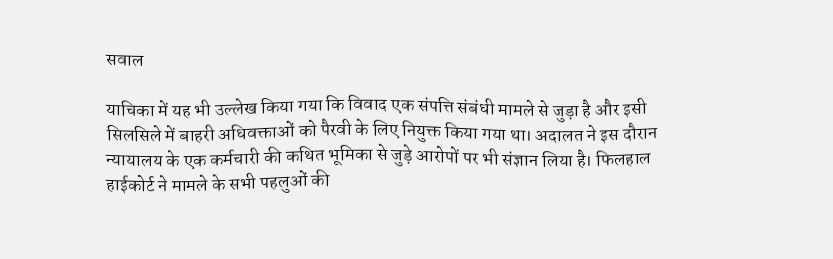सवाल

याचिका में यह भी उल्लेख किया गया कि विवाद एक संपत्ति संबंधी मामले से जुड़ा है और इसी सिलसिले में बाहरी अधिवक्ताओं को पैरवी के लिए नियुक्त किया गया था। अदालत ने इस दौरान न्यायालय के एक कर्मचारी की कथित भूमिका से जुड़े आरोपों पर भी संज्ञान लिया है। फिलहाल हाईकोर्ट ने मामले के सभी पहलुओं की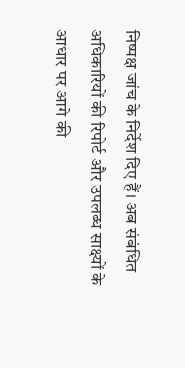निष्पक्ष जांच के निर्देश दिए हैं। अब संबंधित अधिकारियों की रिपोर्ट और उपलब्ध साक्ष्यों के आधार पर आगे की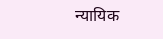न्यायिक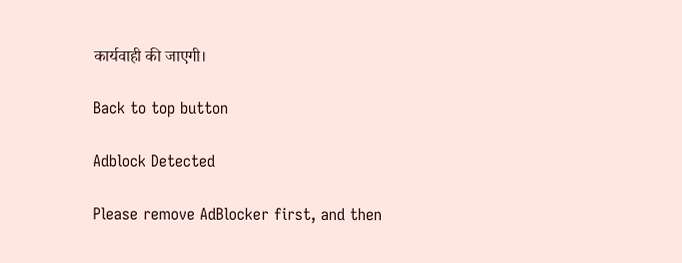कार्यवाही की जाएगी।

Back to top button

Adblock Detected

Please remove AdBlocker first, and then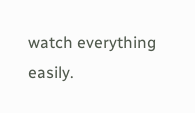watch everything easily.